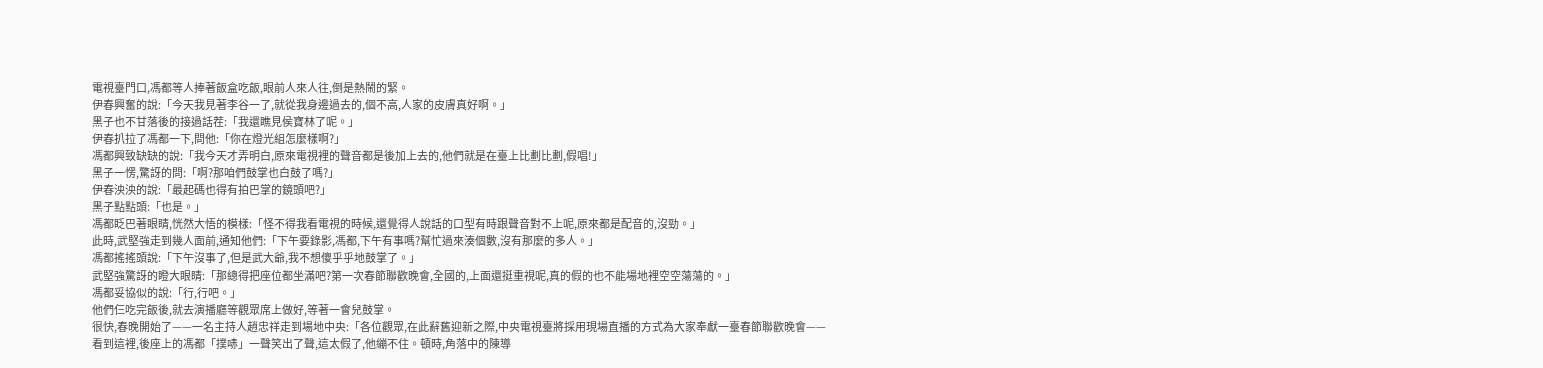電視臺門口,馮都等人捧著飯盒吃飯,眼前人來人往,倒是熱鬧的緊。
伊春興奮的說:「今天我見著李谷一了,就從我身邊過去的,個不高,人家的皮膚真好啊。」
黑子也不甘落後的接過話茬:「我還瞧見侯寶林了呢。」
伊春扒拉了馮都一下,問他:「你在燈光組怎麼樣啊?」
馮都興致缺缺的說:「我今天才弄明白,原來電視裡的聲音都是後加上去的,他們就是在臺上比劃比劃,假唱!」
黑子一愣,驚訝的問:「啊?那咱們鼓掌也白鼓了嗎?」
伊春泱泱的說:「最起碼也得有拍巴掌的鏡頭吧?」
黑子點點頭:「也是。」
馮都眨巴著眼睛,恍然大悟的模樣:「怪不得我看電視的時候,還覺得人說話的口型有時跟聲音對不上呢,原來都是配音的,沒勁。」
此時,武堅強走到幾人面前,通知他們:「下午要錄影,馮都,下午有事嗎?幫忙過來湊個數,沒有那麼的多人。」
馮都搖搖頭說:「下午沒事了,但是武大爺,我不想傻乎乎地鼓掌了。」
武堅強驚訝的瞪大眼睛:「那總得把座位都坐滿吧?第一次春節聯歡晚會,全國的,上面還挺重視呢,真的假的也不能場地裡空空蕩蕩的。」
馮都妥協似的說:「行,行吧。」
他們仨吃完飯後,就去演播廳等觀眾席上做好,等著一會兒鼓掌。
很快,春晚開始了——一名主持人趙忠祥走到場地中央:「各位觀眾,在此辭舊迎新之際,中央電視臺將採用現場直播的方式為大家奉獻一臺春節聯歡晚會——
看到這裡,後座上的馮都「撲哧」一聲笑出了聲,這太假了,他繃不住。頓時,角落中的陳導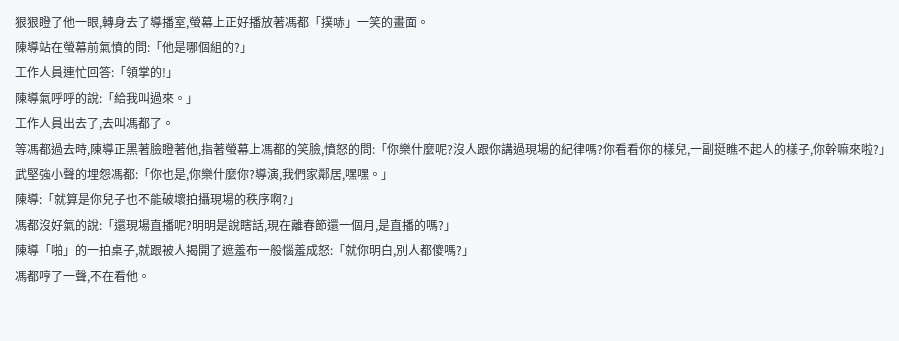狠狠瞪了他一眼,轉身去了導播室,螢幕上正好播放著馮都「撲哧」一笑的畫面。
陳導站在螢幕前氣憤的問:「他是哪個組的?」
工作人員連忙回答:「領掌的!」
陳導氣呼呼的說:「給我叫過來。」
工作人員出去了,去叫馮都了。
等馮都過去時,陳導正黑著臉瞪著他,指著螢幕上馮都的笑臉,憤怒的問:「你樂什麼呢?沒人跟你講過現場的紀律嗎?你看看你的樣兒,一副挺瞧不起人的樣子,你幹嘛來啦?」
武堅強小聲的埋怨馮都:「你也是,你樂什麼你?導演,我們家鄰居,嘿嘿。」
陳導:「就算是你兒子也不能破壞拍攝現場的秩序啊?」
馮都沒好氣的說:「還現場直播呢?明明是說瞎話,現在離春節還一個月,是直播的嗎?」
陳導「啪」的一拍桌子,就跟被人揭開了遮羞布一般惱羞成怒:「就你明白,別人都傻嗎?」
馮都哼了一聲,不在看他。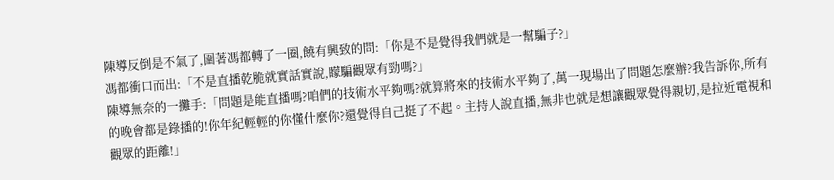陳導反倒是不氣了,圍著馮都轉了一圈,饒有興致的問:「你是不是覺得我們就是一幫騙子?」
馮都衝口而出:「不是直播乾脆就實話實說,矇騙觀眾有勁嗎?」
陳導無奈的一攤手:「問題是能直播嗎?咱們的技術水平夠嗎?就算將來的技術水平夠了,萬一現場出了問題怎麼辦?我告訴你,所有的晚會都是錄播的!你年紀輕輕的你懂什麼你?還覺得自己挺了不起。主持人說直播,無非也就是想讓觀眾覺得親切,是拉近電視和觀眾的距離!」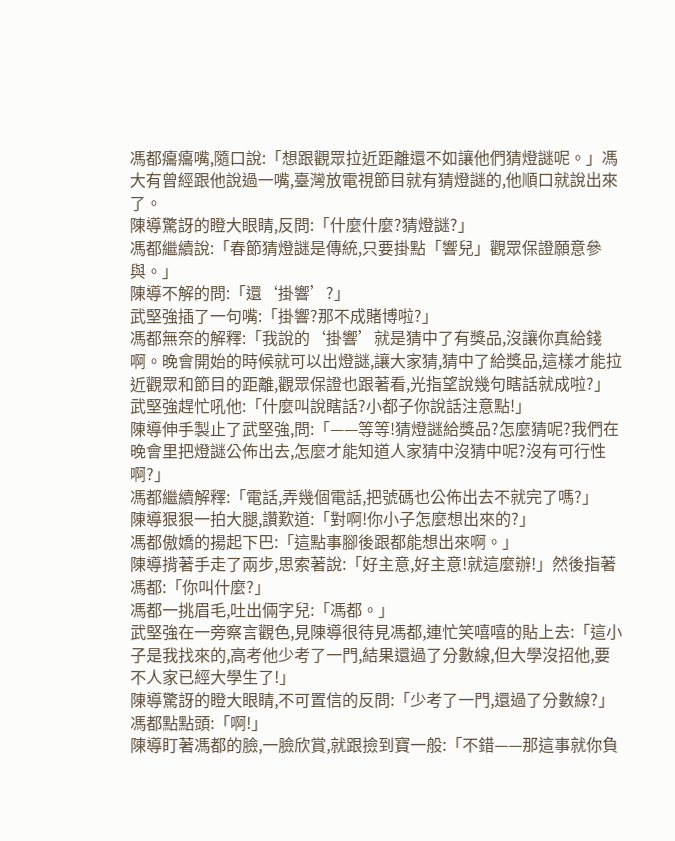馮都癟癟嘴,隨口說:「想跟觀眾拉近距離還不如讓他們猜燈謎呢。」馮大有曾經跟他說過一嘴,臺灣放電視節目就有猜燈謎的,他順口就說出來了。
陳導驚訝的瞪大眼睛,反問:「什麼什麼?猜燈謎?」
馮都繼續說:「春節猜燈謎是傳統,只要掛點「響兒」觀眾保證願意參與。」
陳導不解的問:「還‘掛響’?」
武堅強插了一句嘴:「掛響?那不成賭博啦?」
馮都無奈的解釋:「我說的‘掛響’就是猜中了有獎品,沒讓你真給錢啊。晚會開始的時候就可以出燈謎,讓大家猜,猜中了給獎品,這樣才能拉近觀眾和節目的距離,觀眾保證也跟著看,光指望說幾句瞎話就成啦?」
武堅強趕忙吼他:「什麼叫說瞎話?小都子你說話注意點!」
陳導伸手製止了武堅強,問:「——等等!猜燈謎給獎品?怎麼猜呢?我們在晚會里把燈謎公佈出去,怎麼才能知道人家猜中沒猜中呢?沒有可行性啊?」
馮都繼續解釋:「電話,弄幾個電話,把號碼也公佈出去不就完了嗎?」
陳導狠狠一拍大腿,讚歎道:「對啊!你小子怎麼想出來的?」
馮都傲嬌的揚起下巴:「這點事腳後跟都能想出來啊。」
陳導揹著手走了兩步,思索著說:「好主意,好主意!就這麼辦!」然後指著馮都:「你叫什麼?」
馮都一挑眉毛,吐出倆字兒:「馮都。」
武堅強在一旁察言觀色,見陳導很待見馮都,連忙笑嘻嘻的貼上去:「這小子是我找來的,高考他少考了一門,結果還過了分數線,但大學沒招他,要不人家已經大學生了!」
陳導驚訝的瞪大眼睛,不可置信的反問:「少考了一門,還過了分數線?」
馮都點點頭:「啊!」
陳導盯著馮都的臉,一臉欣賞,就跟撿到寶一般:「不錯——那這事就你負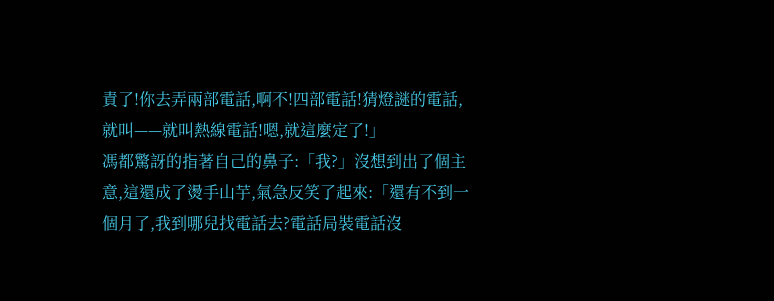責了!你去弄兩部電話,啊不!四部電話!猜燈謎的電話,就叫——就叫熱線電話!嗯,就這麼定了!」
馮都驚訝的指著自己的鼻子:「我?」沒想到出了個主意,這還成了燙手山芋,氣急反笑了起來:「還有不到一個月了,我到哪兒找電話去?電話局裝電話沒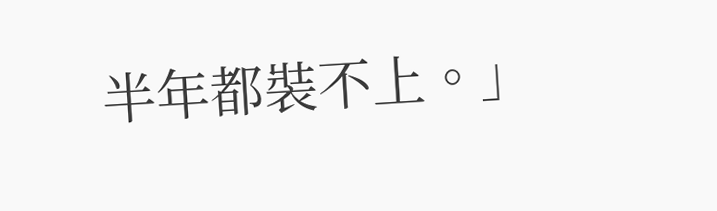半年都裝不上。」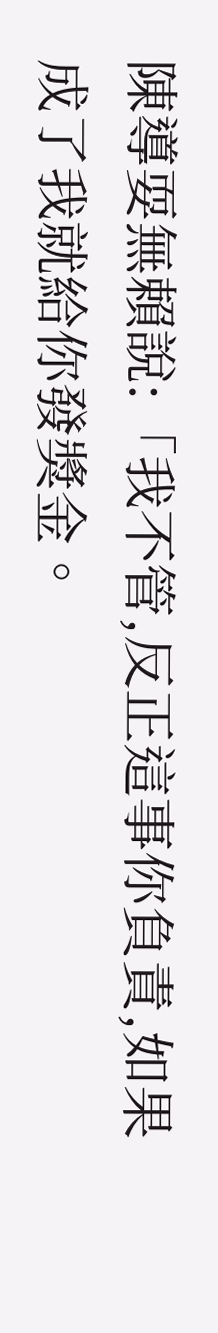陳導耍無賴說:「我不管,反正這事你負責,如果成了我就給你發獎金。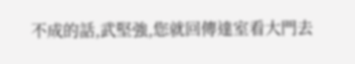不成的話,武堅強,您就回傳達室看大門去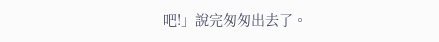吧!」說完匆匆出去了。